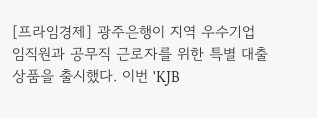[프라임경제] 광주은행이 지역 우수기업 임직원과 공무직 근로자를 위한 특별 대출 상품을 출시했다. 이번 'KJB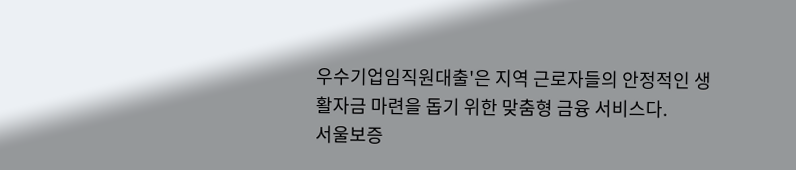우수기업임직원대출'은 지역 근로자들의 안정적인 생활자금 마련을 돕기 위한 맞춤형 금융 서비스다.
서울보증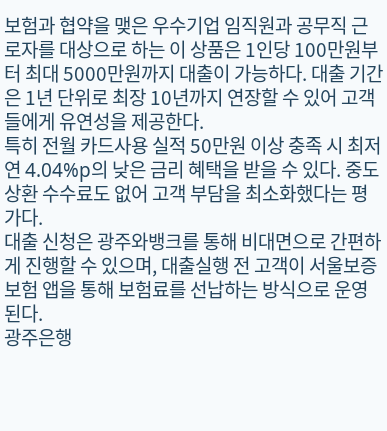보험과 협약을 맺은 우수기업 임직원과 공무직 근로자를 대상으로 하는 이 상품은 1인당 100만원부터 최대 5000만원까지 대출이 가능하다. 대출 기간은 1년 단위로 최장 10년까지 연장할 수 있어 고객들에게 유연성을 제공한다.
특히 전월 카드사용 실적 50만원 이상 충족 시 최저 연 4.04%p의 낮은 금리 혜택을 받을 수 있다. 중도상환 수수료도 없어 고객 부담을 최소화했다는 평가다.
대출 신청은 광주와뱅크를 통해 비대면으로 간편하게 진행할 수 있으며, 대출실행 전 고객이 서울보증보험 앱을 통해 보험료를 선납하는 방식으로 운영된다.
광주은행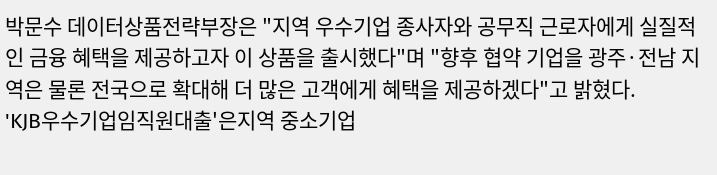박문수 데이터상품전략부장은 "지역 우수기업 종사자와 공무직 근로자에게 실질적인 금융 혜택을 제공하고자 이 상품을 출시했다"며 "향후 협약 기업을 광주·전남 지역은 물론 전국으로 확대해 더 많은 고객에게 혜택을 제공하겠다"고 밝혔다.
'KJB우수기업임직원대출'은지역 중소기업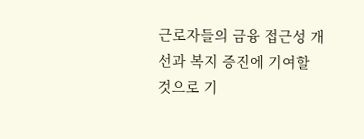근로자들의 금융 접근성 개선과 복지 증진에 기여할 것으로 기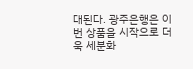대된다. 광주은행은 이번 상품을 시작으로 더욱 세분화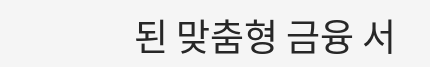된 맞춤형 금융 서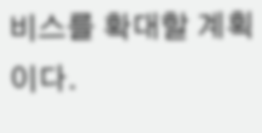비스를 확대할 계획이다.